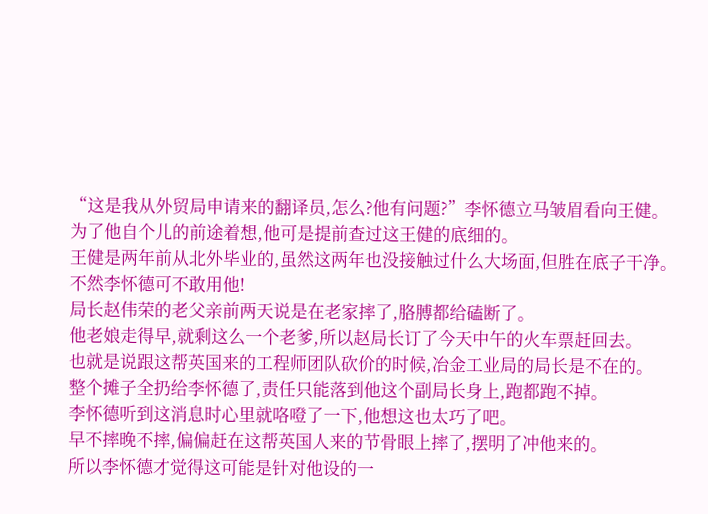“这是我从外贸局申请来的翻译员,怎么?他有问题?”李怀德立马皱眉看向王健。
为了他自个儿的前途着想,他可是提前查过这王健的底细的。
王健是两年前从北外毕业的,虽然这两年也没接触过什么大场面,但胜在底子干净。
不然李怀德可不敢用他!
局长赵伟荣的老父亲前两天说是在老家摔了,胳膊都给磕断了。
他老娘走得早,就剩这么一个老爹,所以赵局长订了今天中午的火车票赶回去。
也就是说跟这帮英国来的工程师团队砍价的时候,冶金工业局的局长是不在的。
整个摊子全扔给李怀德了,责任只能落到他这个副局长身上,跑都跑不掉。
李怀德听到这消息时心里就咯噔了一下,他想这也太巧了吧。
早不摔晚不摔,偏偏赶在这帮英国人来的节骨眼上摔了,摆明了冲他来的。
所以李怀德才觉得这可能是针对他设的一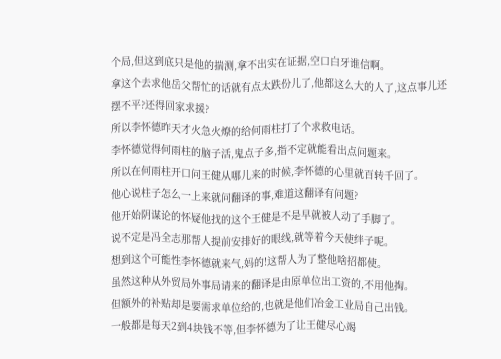个局,但这到底只是他的揣测,拿不出实在证据,空口白牙谁信啊。
拿这个去求他岳父帮忙的话就有点太跌份儿了,他都这么大的人了,这点事儿还摆不平?还得回家求援?
所以李怀德昨天才火急火燎的给何雨柱打了个求救电话。
李怀德觉得何雨柱的脑子活,鬼点子多,指不定就能看出点问题来。
所以在何雨柱开口问王健从哪儿来的时候,李怀德的心里就百转千回了。
他心说柱子怎么一上来就问翻译的事,难道这翻译有问题?
他开始阴谋论的怀疑他找的这个王健是不是早就被人动了手脚了。
说不定是冯全志那帮人提前安排好的眼线,就等着今天使绊子呢。
想到这个可能性李怀德就来气,妈的!这帮人为了整他啥招都使。
虽然这种从外贸局外事局请来的翻译是由原单位出工资的,不用他掏。
但额外的补贴却是要需求单位给的,也就是他们冶金工业局自己出钱。
一般都是每天2到4块钱不等,但李怀德为了让王健尽心竭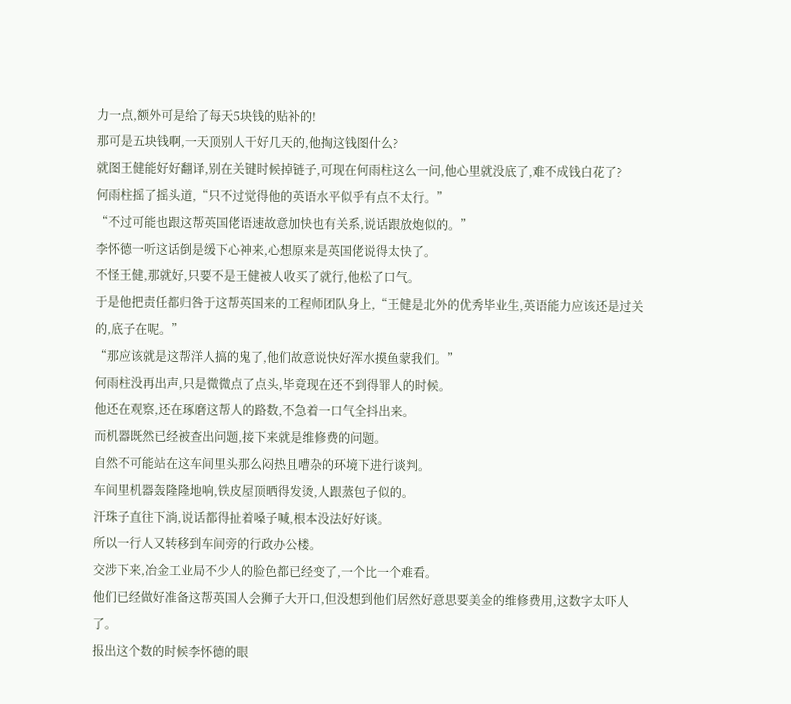力一点,额外可是给了每天5块钱的贴补的!
那可是五块钱啊,一天顶别人干好几天的,他掏这钱图什么?
就图王健能好好翻译,别在关键时候掉链子,可现在何雨柱这么一问,他心里就没底了,难不成钱白花了?
何雨柱摇了摇头道,“只不过觉得他的英语水平似乎有点不太行。”
“不过可能也跟这帮英国佬语速故意加快也有关系,说话跟放炮似的。”
李怀德一听这话倒是缓下心神来,心想原来是英国佬说得太快了。
不怪王健,那就好,只要不是王健被人收买了就行,他松了口气。
于是他把责任都归咎于这帮英国来的工程师团队身上,“王健是北外的优秀毕业生,英语能力应该还是过关的,底子在呢。”
“那应该就是这帮洋人搞的鬼了,他们故意说快好浑水摸鱼蒙我们。”
何雨柱没再出声,只是微微点了点头,毕竟现在还不到得罪人的时候。
他还在观察,还在琢磨这帮人的路数,不急着一口气全抖出来。
而机器既然已经被查出问题,接下来就是维修费的问题。
自然不可能站在这车间里头那么闷热且嘈杂的环境下进行谈判。
车间里机器轰隆隆地响,铁皮屋顶晒得发烫,人跟蒸包子似的。
汗珠子直往下淌,说话都得扯着嗓子喊,根本没法好好谈。
所以一行人又转移到车间旁的行政办公楼。
交涉下来,冶金工业局不少人的脸色都已经变了,一个比一个难看。
他们已经做好准备这帮英国人会狮子大开口,但没想到他们居然好意思要美金的维修费用,这数字太吓人了。
报出这个数的时候李怀德的眼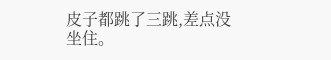皮子都跳了三跳,差点没坐住。